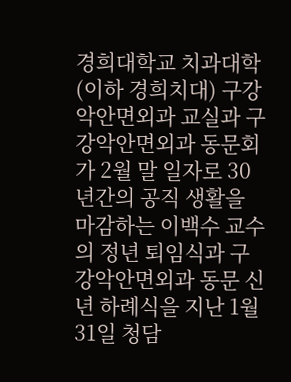경희대학교 치과대학(이하 경희치대) 구강악안면외과 교실과 구강악안면외과 동문회가 2월 말 일자로 30년간의 공직 생활을 마감하는 이백수 교수의 정년 퇴임식과 구강악안면외과 동문 신년 하례식을 지난 1월 31일 청담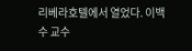리베라호텔에서 열었다. 이백수 교수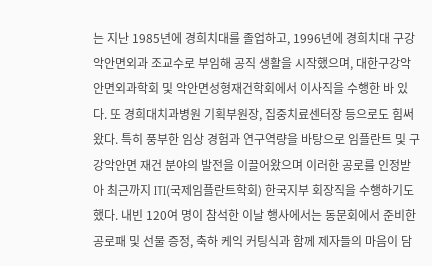는 지난 1985년에 경희치대를 졸업하고, 1996년에 경희치대 구강악안면외과 조교수로 부임해 공직 생활을 시작했으며, 대한구강악안면외과학회 및 악안면성형재건학회에서 이사직을 수행한 바 있다. 또 경희대치과병원 기획부원장, 집중치료센터장 등으로도 힘써왔다. 특히 풍부한 임상 경험과 연구역량을 바탕으로 임플란트 및 구강악안면 재건 분야의 발전을 이끌어왔으며 이러한 공로를 인정받아 최근까지 ITI(국제임플란트학회) 한국지부 회장직을 수행하기도 했다. 내빈 120여 명이 참석한 이날 행사에서는 동문회에서 준비한 공로패 및 선물 증정, 축하 케익 커팅식과 함께 제자들의 마음이 담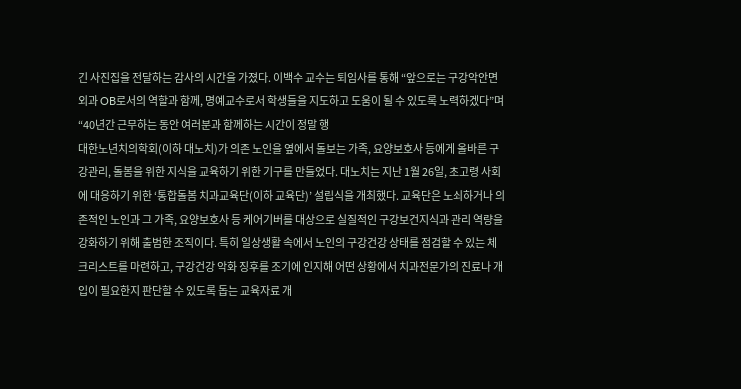긴 사진집을 전달하는 감사의 시간을 가졌다. 이백수 교수는 퇴임사를 통해 “앞으로는 구강악안면외과 OB로서의 역할과 함께, 명예교수로서 학생들을 지도하고 도움이 될 수 있도록 노력하겠다”며 “40년간 근무하는 동안 여러분과 함께하는 시간이 정말 행
대한노년치의학회(이하 대노치)가 의존 노인을 옆에서 돌보는 가족, 요양보호사 등에게 올바른 구강관리, 돌봄을 위한 지식을 교육하기 위한 기구를 만들었다. 대노치는 지난 1월 26일, 초고령 사회에 대응하기 위한 ‘통합돌봄 치과교육단(이하 교육단)’ 설립식을 개최했다. 교육단은 노쇠하거나 의존적인 노인과 그 가족, 요양보호사 등 케어기버를 대상으로 실질적인 구강보건지식과 관리 역량을 강화하기 위해 출범한 조직이다. 특히 일상생활 속에서 노인의 구강건강 상태를 점검할 수 있는 체크리스트를 마련하고, 구강건강 악화 징후를 조기에 인지해 어떤 상황에서 치과전문가의 진료나 개입이 필요한지 판단할 수 있도록 돕는 교육자료 개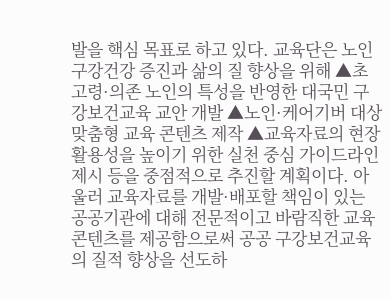발을 핵심 목표로 하고 있다. 교육단은 노인 구강건강 증진과 삶의 질 향상을 위해 ▲초고령·의존 노인의 특성을 반영한 대국민 구강보건교육 교안 개발 ▲노인·케어기버 대상 맞춤형 교육 콘텐츠 제작 ▲교육자료의 현장 활용성을 높이기 위한 실천 중심 가이드라인 제시 등을 중점적으로 추진할 계획이다. 아울러 교육자료를 개발·배포할 책임이 있는 공공기관에 대해 전문적이고 바람직한 교육 콘텐츠를 제공함으로써 공공 구강보건교육의 질적 향상을 선도하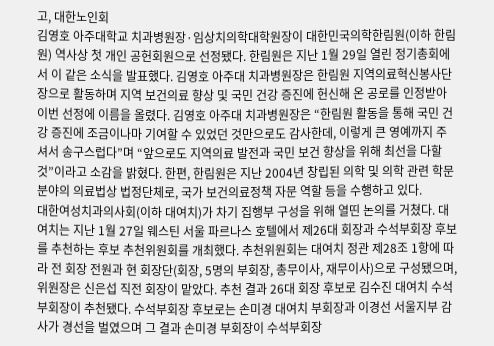고, 대한노인회
김영호 아주대학교 치과병원장·임상치의학대학원장이 대한민국의학한림원(이하 한림원) 역사상 첫 개인 공헌회원으로 선정됐다. 한림원은 지난 1월 29일 열린 정기총회에서 이 같은 소식을 발표했다. 김영호 아주대 치과병원장은 한림원 지역의료혁신봉사단장으로 활동하며 지역 보건의료 향상 및 국민 건강 증진에 헌신해 온 공로를 인정받아 이번 선정에 이름을 올렸다. 김영호 아주대 치과병원장은 “한림원 활동을 통해 국민 건강 증진에 조금이나마 기여할 수 있었던 것만으로도 감사한데, 이렇게 큰 영예까지 주셔서 송구스럽다”며 “앞으로도 지역의료 발전과 국민 보건 향상을 위해 최선을 다할 것”이라고 소감을 밝혔다. 한편, 한림원은 지난 2004년 창립된 의학 및 의학 관련 학문 분야의 의료법상 법정단체로, 국가 보건의료정책 자문 역할 등을 수행하고 있다.
대한여성치과의사회(이하 대여치)가 차기 집행부 구성을 위해 열띤 논의를 거쳤다. 대여치는 지난 1월 27일 웨스틴 서울 파르나스 호텔에서 제26대 회장과 수석부회장 후보를 추천하는 후보 추천위원회를 개최했다. 추천위원회는 대여치 정관 제28조 1항에 따라 전 회장 전원과 현 회장단(회장, 5명의 부회장, 총무이사, 재무이사)으로 구성됐으며, 위원장은 신은섭 직전 회장이 맡았다. 추천 결과 26대 회장 후보로 김수진 대여치 수석부회장이 추천됐다. 수석부회장 후보로는 손미경 대여치 부회장과 이경선 서울지부 감사가 경선을 벌였으며 그 결과 손미경 부회장이 수석부회장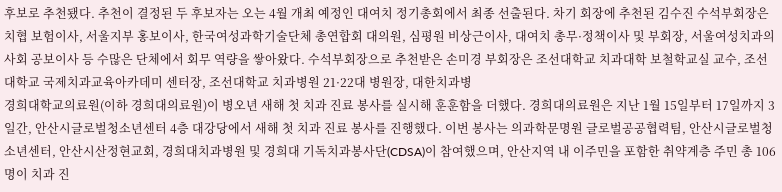후보로 추천됐다. 추천이 결정된 두 후보자는 오는 4월 개최 예정인 대여치 정기총회에서 최종 선출된다. 차기 회장에 추천된 김수진 수석부회장은 치협 보험이사, 서울지부 홍보이사, 한국여성과학기술단체 총연합회 대의원, 심평원 비상근이사, 대여치 총무·정책이사 및 부회장, 서울여성치과의사회 공보이사 등 수많은 단체에서 회무 역량을 쌓아왔다. 수석부회장으로 추천받은 손미경 부회장은 조선대학교 치과대학 보철학교실 교수, 조선대학교 국제치과교육아카데미 센터장, 조선대학교 치과병원 21·22대 병원장, 대한치과병
경희대학교의료원(이하 경희대의료원)이 병오년 새해 첫 치과 진료 봉사를 실시해 훈훈함을 더했다. 경희대의료원은 지난 1월 15일부터 17일까지 3일간, 안산시글로벌청소년센터 4층 대강당에서 새해 첫 치과 진료 봉사를 진행했다. 이번 봉사는 의과학문명원 글로벌공공협력팀, 안산시글로벌청소년센터, 안산시산정현교회, 경희대치과병원 및 경희대 기독치과봉사단(CDSA)이 참여했으며, 안산지역 내 이주민을 포함한 취약계층 주민 총 106명이 치과 진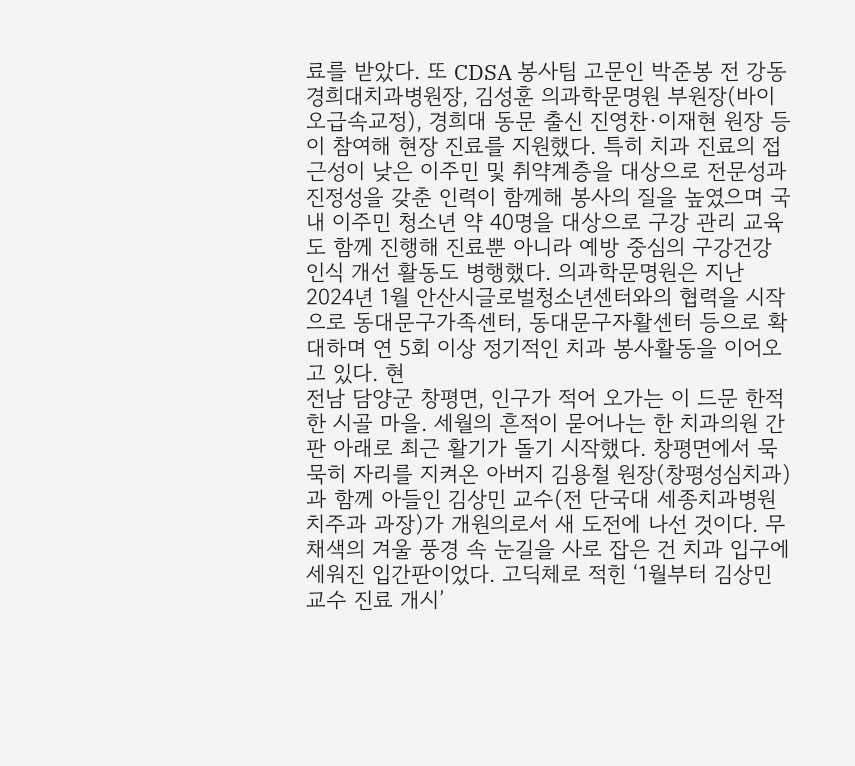료를 받았다. 또 CDSA 봉사팀 고문인 박준봉 전 강동경희대치과병원장, 김성훈 의과학문명원 부원장(바이오급속교정), 경희대 동문 출신 진영찬·이재현 원장 등이 참여해 현장 진료를 지원했다. 특히 치과 진료의 접근성이 낮은 이주민 및 취약계층을 대상으로 전문성과 진정성을 갖춘 인력이 함께해 봉사의 질을 높였으며 국내 이주민 청소년 약 40명을 대상으로 구강 관리 교육도 함께 진행해 진료뿐 아니라 예방 중심의 구강건강 인식 개선 활동도 병행했다. 의과학문명원은 지난 2024년 1월 안산시글로벌청소년센터와의 협력을 시작으로 동대문구가족센터, 동대문구자활센터 등으로 확대하며 연 5회 이상 정기적인 치과 봉사활동을 이어오고 있다. 현
전남 담양군 창평면, 인구가 적어 오가는 이 드문 한적한 시골 마을. 세월의 흔적이 묻어나는 한 치과의원 간판 아래로 최근 활기가 돌기 시작했다. 창평면에서 묵묵히 자리를 지켜온 아버지 김용철 원장(창평성심치과)과 함께 아들인 김상민 교수(전 단국대 세종치과병원 치주과 과장)가 개원의로서 새 도전에 나선 것이다. 무채색의 겨울 풍경 속 눈길을 사로 잡은 건 치과 입구에 세워진 입간판이었다. 고딕체로 적힌 ‘1월부터 김상민 교수 진료 개시’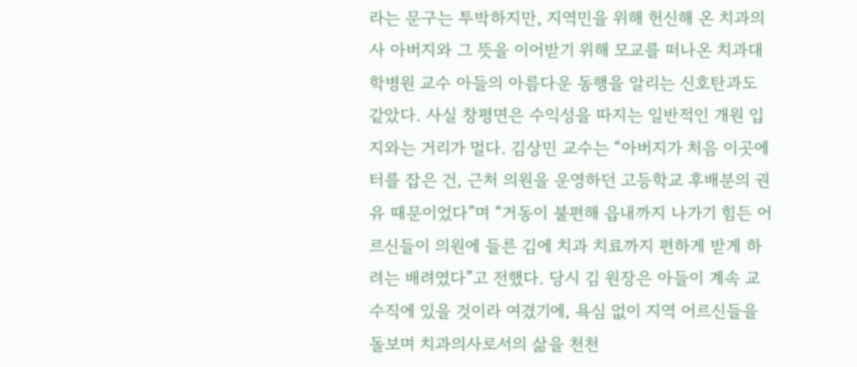라는 문구는 투박하지만, 지역민을 위해 헌신해 온 치과의사 아버지와 그 뜻을 이어받기 위해 모교를 떠나온 치과대학병원 교수 아들의 아름다운 동행을 알리는 신호탄과도 같았다. 사실 창평면은 수익성을 따지는 일반적인 개원 입지와는 거리가 멀다. 김상민 교수는 “아버지가 처음 이곳에 터를 잡은 건, 근처 의원을 운영하던 고등학교 후배분의 권유 때문이었다”며 “거동이 불편해 읍내까지 나가기 힘든 어르신들이 의원에 들른 김에 치과 치료까지 편하게 받게 하려는 배려였다”고 전했다. 당시 김 원장은 아들이 계속 교수직에 있을 것이라 여겼기에, 욕심 없이 지역 어르신들을 돌보며 치과의사로서의 삶을 천천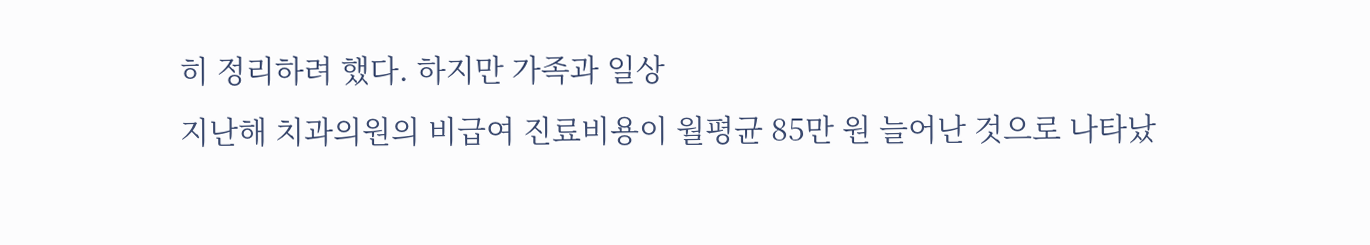히 정리하려 했다. 하지만 가족과 일상
지난해 치과의원의 비급여 진료비용이 월평균 85만 원 늘어난 것으로 나타났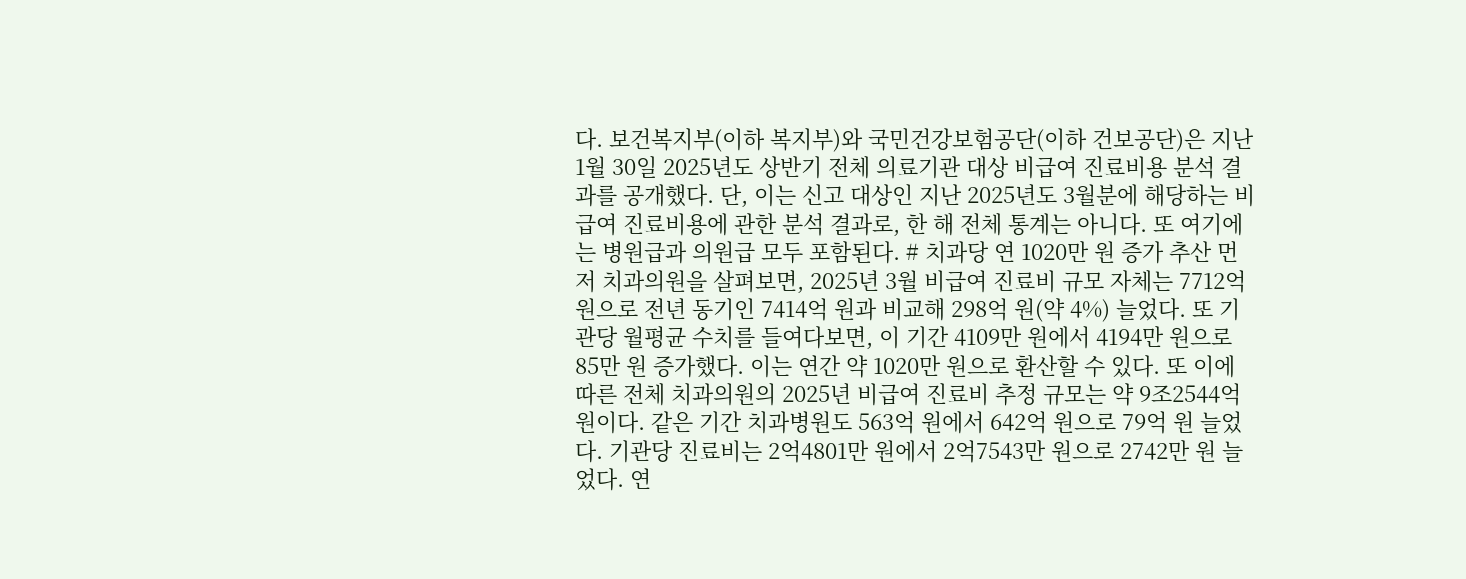다. 보건복지부(이하 복지부)와 국민건강보험공단(이하 건보공단)은 지난 1월 30일 2025년도 상반기 전체 의료기관 대상 비급여 진료비용 분석 결과를 공개했다. 단, 이는 신고 대상인 지난 2025년도 3월분에 해당하는 비급여 진료비용에 관한 분석 결과로, 한 해 전체 통계는 아니다. 또 여기에는 병원급과 의원급 모두 포함된다. # 치과당 연 1020만 원 증가 추산 먼저 치과의원을 살펴보면, 2025년 3월 비급여 진료비 규모 자체는 7712억 원으로 전년 동기인 7414억 원과 비교해 298억 원(약 4%) 늘었다. 또 기관당 월평균 수치를 들여다보면, 이 기간 4109만 원에서 4194만 원으로 85만 원 증가했다. 이는 연간 약 1020만 원으로 환산할 수 있다. 또 이에 따른 전체 치과의원의 2025년 비급여 진료비 추정 규모는 약 9조2544억 원이다. 같은 기간 치과병원도 563억 원에서 642억 원으로 79억 원 늘었다. 기관당 진료비는 2억4801만 원에서 2억7543만 원으로 2742만 원 늘었다. 연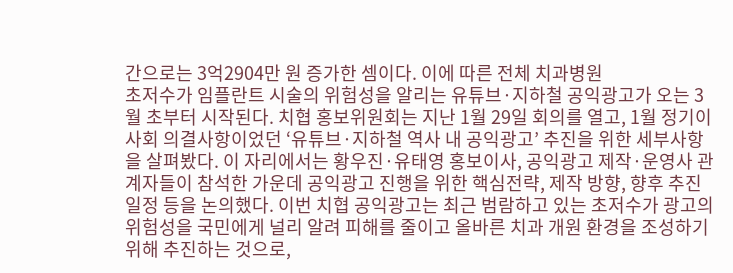간으로는 3억2904만 원 증가한 셈이다. 이에 따른 전체 치과병원
초저수가 임플란트 시술의 위험성을 알리는 유튜브·지하철 공익광고가 오는 3월 초부터 시작된다. 치협 홍보위원회는 지난 1월 29일 회의를 열고, 1월 정기이사회 의결사항이었던 ‘유튜브·지하철 역사 내 공익광고’ 추진을 위한 세부사항을 살펴봤다. 이 자리에서는 황우진·유태영 홍보이사, 공익광고 제작·운영사 관계자들이 참석한 가운데 공익광고 진행을 위한 핵심전략, 제작 방향, 향후 추진 일정 등을 논의했다. 이번 치협 공익광고는 최근 범람하고 있는 초저수가 광고의 위험성을 국민에게 널리 알려 피해를 줄이고 올바른 치과 개원 환경을 조성하기 위해 추진하는 것으로,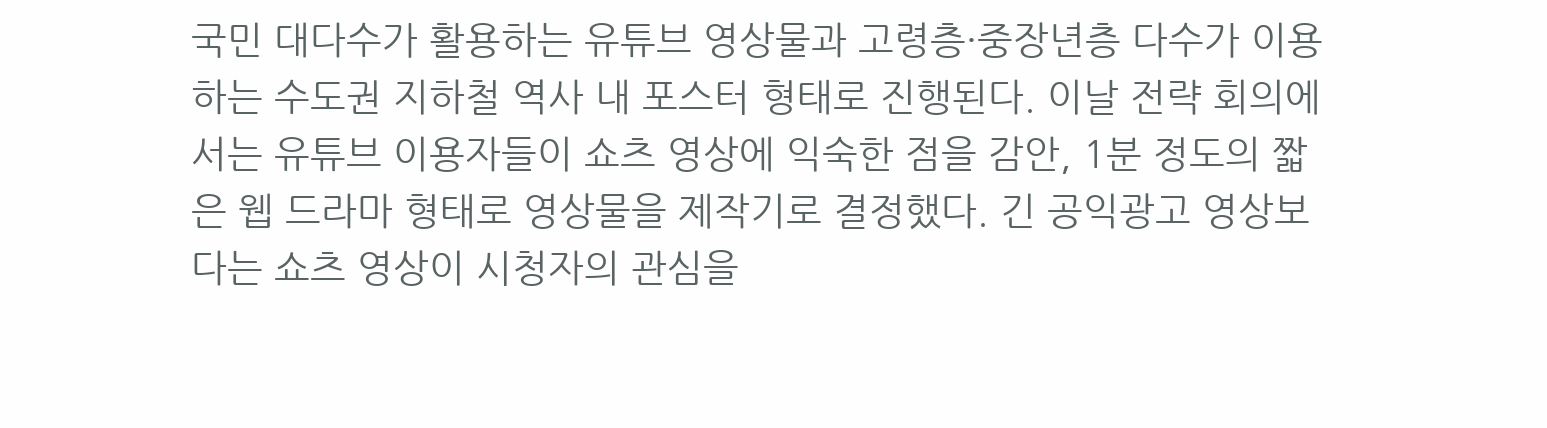국민 대다수가 활용하는 유튜브 영상물과 고령층·중장년층 다수가 이용하는 수도권 지하철 역사 내 포스터 형태로 진행된다. 이날 전략 회의에서는 유튜브 이용자들이 쇼츠 영상에 익숙한 점을 감안, 1분 정도의 짧은 웹 드라마 형태로 영상물을 제작기로 결정했다. 긴 공익광고 영상보다는 쇼츠 영상이 시청자의 관심을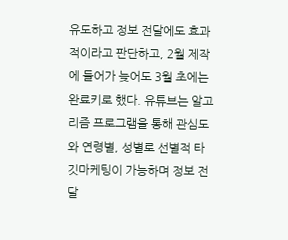유도하고 정보 전달에도 효과적이라고 판단하고, 2월 제작에 들어가 늦어도 3월 초에는 완료키로 했다. 유튜브는 알고리즘 프로그램을 통해 관심도와 연령별, 성별로 선별적 타깃마케팅이 가능하며 정보 전달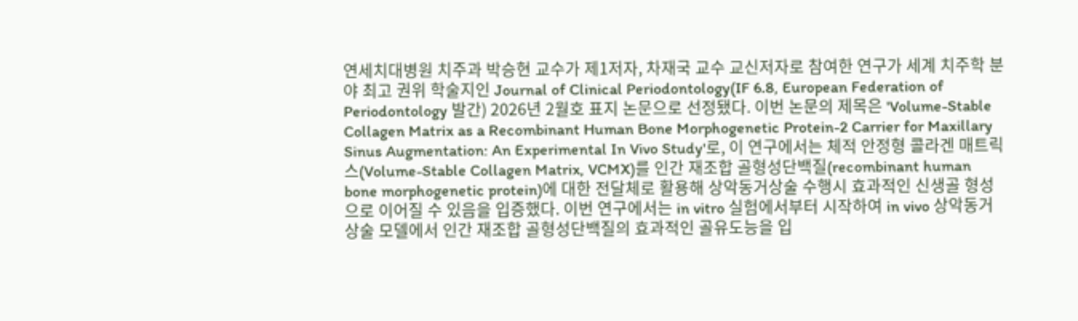연세치대병원 치주과 박승현 교수가 제1저자, 차재국 교수 교신저자로 참여한 연구가 세계 치주학 분야 최고 권위 학술지인 Journal of Clinical Periodontology(IF 6.8, European Federation of Periodontology 발간) 2026년 2월호 표지 논문으로 선정됐다. 이번 논문의 제목은 'Volume-Stable Collagen Matrix as a Recombinant Human Bone Morphogenetic Protein-2 Carrier for Maxillary Sinus Augmentation: An Experimental In Vivo Study'로, 이 연구에서는 체적 안정형 콜라겐 매트릭스(Volume-Stable Collagen Matrix, VCMX)를 인간 재조합 골형성단백질(recombinant human bone morphogenetic protein)에 대한 전달체로 활용해 상악동거상술 수행시 효과적인 신생골 형성으로 이어질 수 있음을 입증했다. 이번 연구에서는 in vitro 실험에서부터 시작하여 in vivo 상악동거상술 모델에서 인간 재조합 골형성단백질의 효과적인 골유도능을 입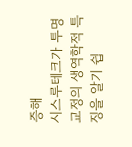증해
시스루테크가 투명교정의 생역학적 특징을 알기 쉽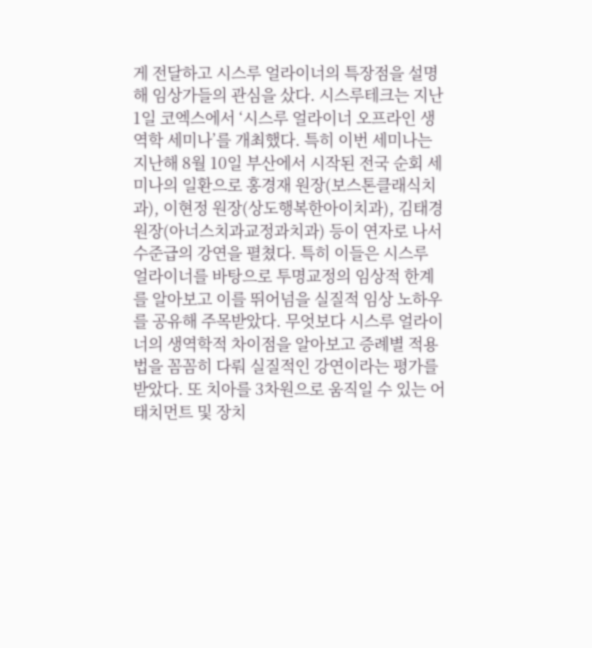게 전달하고 시스루 얼라이너의 특장점을 설명해 임상가들의 관심을 샀다. 시스루테크는 지난 1일 코엑스에서 ‘시스루 얼라이너 오프라인 생역학 세미나’를 개최했다. 특히 이번 세미나는 지난해 8월 10일 부산에서 시작된 전국 순회 세미나의 일환으로 홍경재 원장(보스톤클래식치과), 이현정 원장(상도행복한아이치과), 김태경 원장(아너스치과교정과치과) 등이 연자로 나서 수준급의 강연을 펼쳤다. 특히 이들은 시스루 얼라이너를 바탕으로 투명교정의 임상적 한계를 알아보고 이를 뛰어넘을 실질적 임상 노하우를 공유해 주목받았다. 무엇보다 시스루 얼라이너의 생역학적 차이점을 알아보고 증례별 적용법을 꼼꼼히 다뤄 실질적인 강연이라는 평가를 받았다. 또 치아를 3차원으로 움직일 수 있는 어태치먼트 및 장치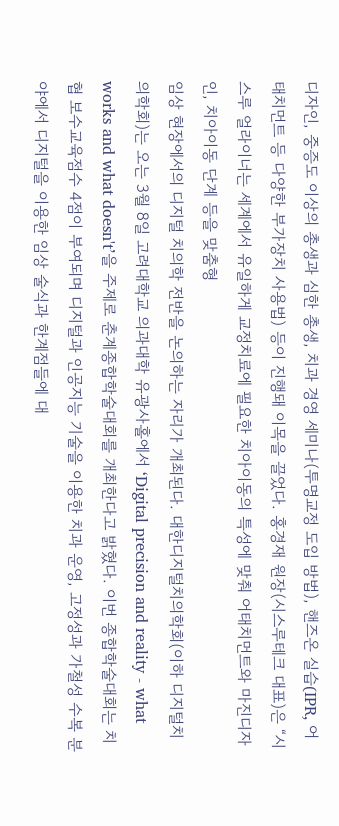디자인, 중증도 이상의 총생과 심한 총생, 치과 경영 세미나(투명교정 도입 방법), 핸즈온 실습(IPR, 어태치먼트 등 다양한 부가장치 사용법) 등이 진행돼 이목을 끌었다. 홍경재 원장(시스루테크 대표)은 “시스루 얼라이너는 세계에서 유일하게 교정치료에 필요한 치아이동의 특성에 맞춰 어태치먼트와 마진디자인, 치아이동 단계 등을 맞춤형
임상 현장에서의 디지털 치의학 전반을 논의하는 자리가 개최된다. 대한디지털치의학회(이하 디지털치의학회)는 오는 3월 8일 고려대학교 의과대학 유광사홀에서 ‘Digital precision and reality - what works and what doesn't’을 주제로 춘계종합학술대회를 개최한다고 밝혔다. 이번 종합학술대회는 치협 보수교육점수 4점이 부여되며 디지털과 인공지능 기술을 이용한 치과 운영, 고정성과 가철성 수복 분야에서 디지털을 이용한 임상 술식과 한계점들에 대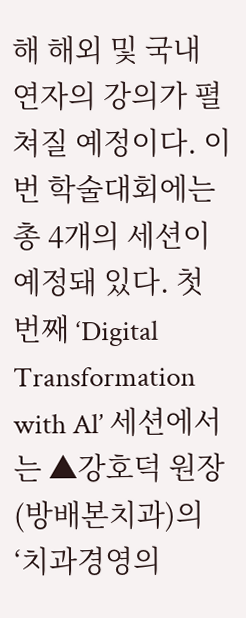해 해외 및 국내 연자의 강의가 펼쳐질 예정이다. 이번 학술대회에는 총 4개의 세션이 예정돼 있다. 첫 번째 ‘Digital Transformation with Al’ 세션에서는 ▲강호덕 원장(방배본치과)의 ‘치과경영의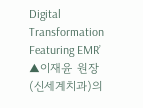Digital Transformation Featuring EMR’ ▲이재윤 원장(신세계치과)의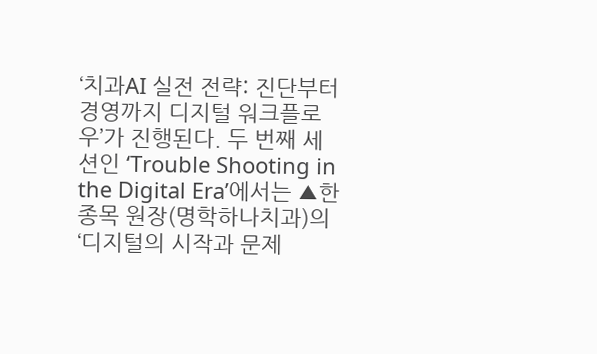‘치과AI 실전 전략: 진단부터 경영까지 디지털 워크플로우’가 진행된다. 두 번째 세션인 ‘Trouble Shooting in the Digital Era’에서는 ▲한종목 원장(명학하나치과)의 ‘디지털의 시작과 문제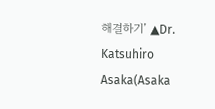해결하기’ ▲Dr. Katsuhiro Asaka(Asaka